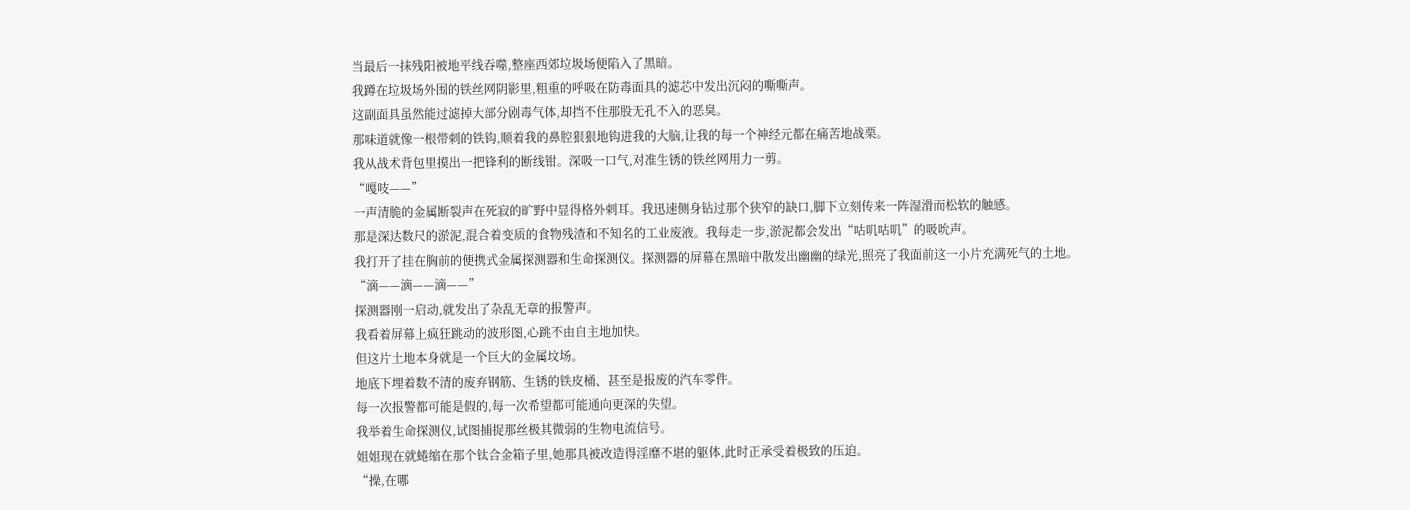当最后一抹残阳被地平线吞噬,整座西郊垃圾场便陷入了黑暗。
我蹲在垃圾场外围的铁丝网阴影里,粗重的呼吸在防毒面具的滤芯中发出沉闷的嘶嘶声。
这副面具虽然能过滤掉大部分剧毒气体,却挡不住那股无孔不入的恶臭。
那味道就像一根带刺的铁钩,顺着我的鼻腔狠狠地钩进我的大脑,让我的每一个神经元都在痛苦地战栗。
我从战术背包里摸出一把锋利的断线钳。深吸一口气,对准生锈的铁丝网用力一剪。
“嘎吱——”
一声清脆的金属断裂声在死寂的旷野中显得格外刺耳。我迅速侧身钻过那个狭窄的缺口,脚下立刻传来一阵湿滑而松软的触感。
那是深达数尺的淤泥,混合着变质的食物残渣和不知名的工业废液。我每走一步,淤泥都会发出“咕叽咕叽”的吸吮声。
我打开了挂在胸前的便携式金属探测器和生命探测仪。探测器的屏幕在黑暗中散发出幽幽的绿光,照亮了我面前这一小片充满死气的土地。
“滴——滴——滴——”
探测器刚一启动,就发出了杂乱无章的报警声。
我看着屏幕上疯狂跳动的波形图,心跳不由自主地加快。
但这片土地本身就是一个巨大的金属坟场。
地底下埋着数不清的废弃钢筋、生锈的铁皮桶、甚至是报废的汽车零件。
每一次报警都可能是假的,每一次希望都可能通向更深的失望。
我举着生命探测仪,试图捕捉那丝极其微弱的生物电流信号。
姐姐现在就蜷缩在那个钛合金箱子里,她那具被改造得淫靡不堪的躯体,此时正承受着极致的压迫。
“操,在哪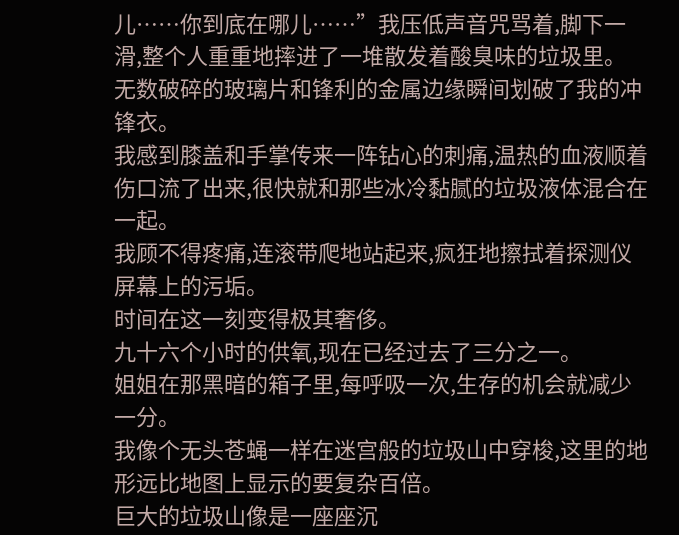儿……你到底在哪儿……”我压低声音咒骂着,脚下一滑,整个人重重地摔进了一堆散发着酸臭味的垃圾里。
无数破碎的玻璃片和锋利的金属边缘瞬间划破了我的冲锋衣。
我感到膝盖和手掌传来一阵钻心的刺痛,温热的血液顺着伤口流了出来,很快就和那些冰冷黏腻的垃圾液体混合在一起。
我顾不得疼痛,连滚带爬地站起来,疯狂地擦拭着探测仪屏幕上的污垢。
时间在这一刻变得极其奢侈。
九十六个小时的供氧,现在已经过去了三分之一。
姐姐在那黑暗的箱子里,每呼吸一次,生存的机会就减少一分。
我像个无头苍蝇一样在迷宫般的垃圾山中穿梭,这里的地形远比地图上显示的要复杂百倍。
巨大的垃圾山像是一座座沉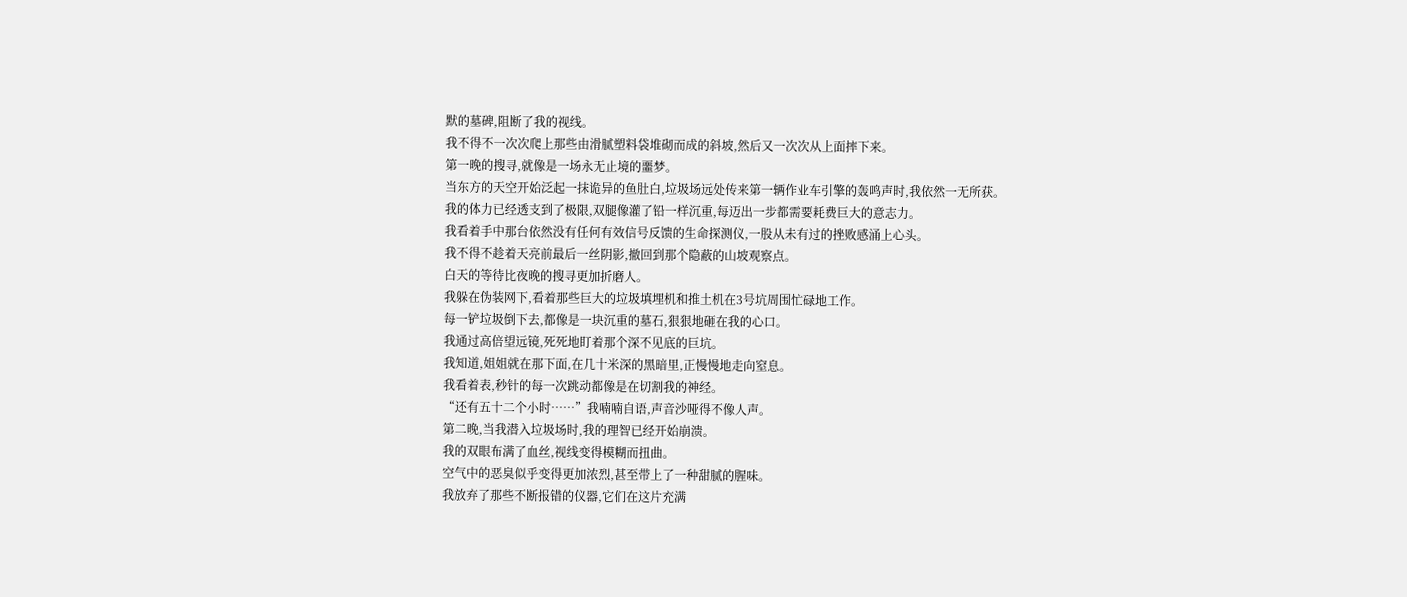默的墓碑,阻断了我的视线。
我不得不一次次爬上那些由滑腻塑料袋堆砌而成的斜坡,然后又一次次从上面摔下来。
第一晚的搜寻,就像是一场永无止境的噩梦。
当东方的天空开始泛起一抹诡异的鱼肚白,垃圾场远处传来第一辆作业车引擎的轰鸣声时,我依然一无所获。
我的体力已经透支到了极限,双腿像灌了铅一样沉重,每迈出一步都需要耗费巨大的意志力。
我看着手中那台依然没有任何有效信号反馈的生命探测仪,一股从未有过的挫败感涌上心头。
我不得不趁着天亮前最后一丝阴影,撤回到那个隐蔽的山坡观察点。
白天的等待比夜晚的搜寻更加折磨人。
我躲在伪装网下,看着那些巨大的垃圾填埋机和推土机在3号坑周围忙碌地工作。
每一铲垃圾倒下去,都像是一块沉重的墓石,狠狠地砸在我的心口。
我通过高倍望远镜,死死地盯着那个深不见底的巨坑。
我知道,姐姐就在那下面,在几十米深的黑暗里,正慢慢地走向窒息。
我看着表,秒针的每一次跳动都像是在切割我的神经。
“还有五十二个小时……”我喃喃自语,声音沙哑得不像人声。
第二晚,当我潜入垃圾场时,我的理智已经开始崩溃。
我的双眼布满了血丝,视线变得模糊而扭曲。
空气中的恶臭似乎变得更加浓烈,甚至带上了一种甜腻的腥味。
我放弃了那些不断报错的仪器,它们在这片充满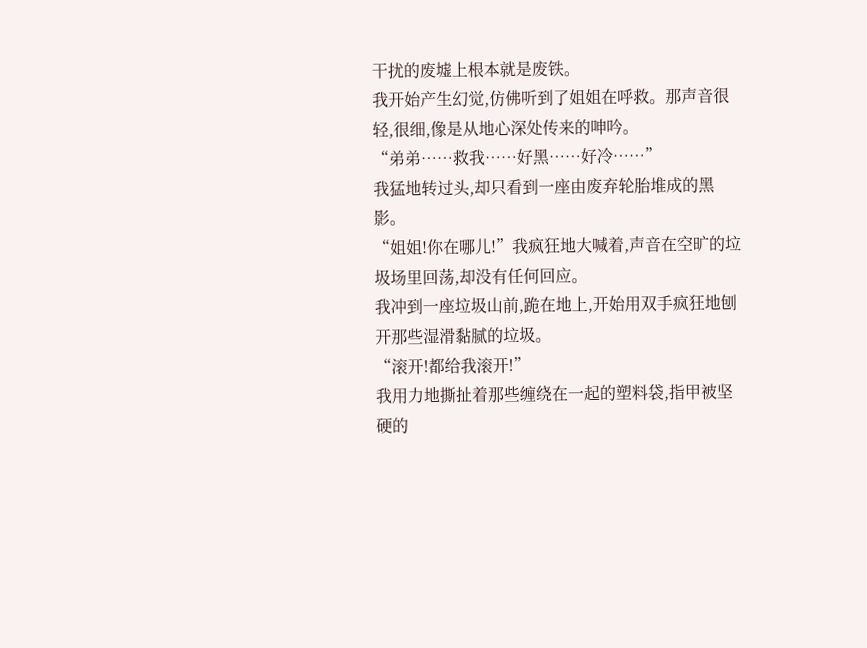干扰的废墟上根本就是废铁。
我开始产生幻觉,仿佛听到了姐姐在呼救。那声音很轻,很细,像是从地心深处传来的呻吟。
“弟弟……救我……好黑……好冷……”
我猛地转过头,却只看到一座由废弃轮胎堆成的黑影。
“姐姐!你在哪儿!”我疯狂地大喊着,声音在空旷的垃圾场里回荡,却没有任何回应。
我冲到一座垃圾山前,跪在地上,开始用双手疯狂地刨开那些湿滑黏腻的垃圾。
“滚开!都给我滚开!”
我用力地撕扯着那些缠绕在一起的塑料袋,指甲被坚硬的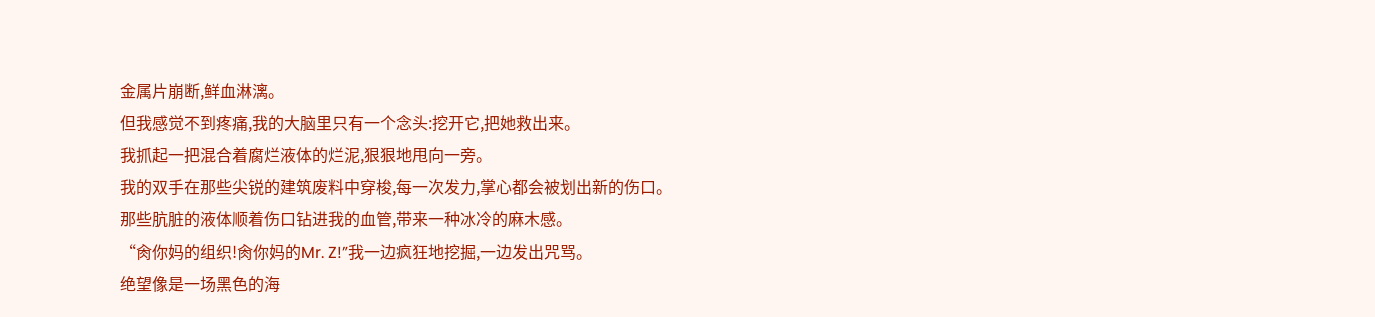金属片崩断,鲜血淋漓。
但我感觉不到疼痛,我的大脑里只有一个念头:挖开它,把她救出来。
我抓起一把混合着腐烂液体的烂泥,狠狠地甩向一旁。
我的双手在那些尖锐的建筑废料中穿梭,每一次发力,掌心都会被划出新的伤口。
那些肮脏的液体顺着伤口钻进我的血管,带来一种冰冷的麻木感。
“肏你妈的组织!肏你妈的Mr. Z!”我一边疯狂地挖掘,一边发出咒骂。
绝望像是一场黑色的海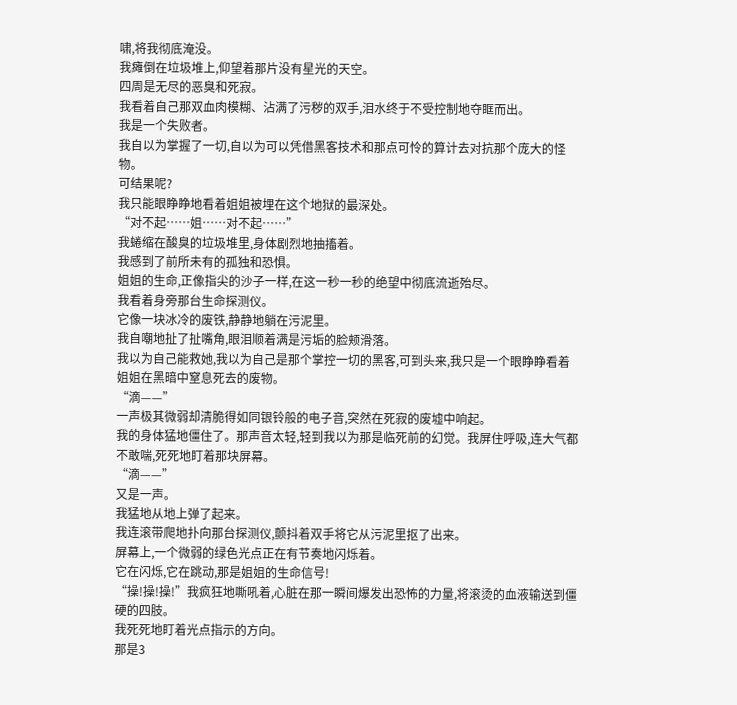啸,将我彻底淹没。
我瘫倒在垃圾堆上,仰望着那片没有星光的天空。
四周是无尽的恶臭和死寂。
我看着自己那双血肉模糊、沾满了污秽的双手,泪水终于不受控制地夺眶而出。
我是一个失败者。
我自以为掌握了一切,自以为可以凭借黑客技术和那点可怜的算计去对抗那个庞大的怪物。
可结果呢?
我只能眼睁睁地看着姐姐被埋在这个地狱的最深处。
“对不起……姐……对不起……”
我蜷缩在酸臭的垃圾堆里,身体剧烈地抽搐着。
我感到了前所未有的孤独和恐惧。
姐姐的生命,正像指尖的沙子一样,在这一秒一秒的绝望中彻底流逝殆尽。
我看着身旁那台生命探测仪。
它像一块冰冷的废铁,静静地躺在污泥里。
我自嘲地扯了扯嘴角,眼泪顺着满是污垢的脸颊滑落。
我以为自己能救她,我以为自己是那个掌控一切的黑客,可到头来,我只是一个眼睁睁看着姐姐在黑暗中窒息死去的废物。
“滴——”
一声极其微弱却清脆得如同银铃般的电子音,突然在死寂的废墟中响起。
我的身体猛地僵住了。那声音太轻,轻到我以为那是临死前的幻觉。我屏住呼吸,连大气都不敢喘,死死地盯着那块屏幕。
“滴——”
又是一声。
我猛地从地上弹了起来。
我连滚带爬地扑向那台探测仪,颤抖着双手将它从污泥里抠了出来。
屏幕上,一个微弱的绿色光点正在有节奏地闪烁着。
它在闪烁,它在跳动,那是姐姐的生命信号!
“操!操!操!”我疯狂地嘶吼着,心脏在那一瞬间爆发出恐怖的力量,将滚烫的血液输送到僵硬的四肢。
我死死地盯着光点指示的方向。
那是3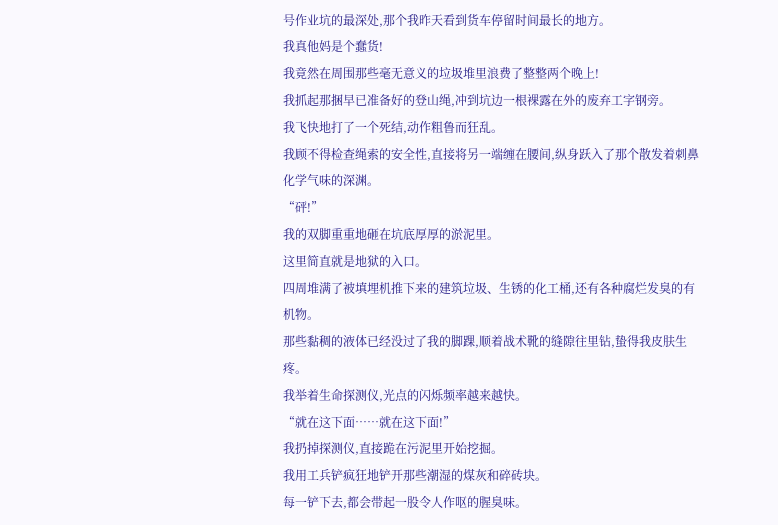号作业坑的最深处,那个我昨天看到货车停留时间最长的地方。
我真他妈是个蠢货!
我竟然在周围那些毫无意义的垃圾堆里浪费了整整两个晚上!
我抓起那捆早已准备好的登山绳,冲到坑边一根裸露在外的废弃工字钢旁。
我飞快地打了一个死结,动作粗鲁而狂乱。
我顾不得检查绳索的安全性,直接将另一端缠在腰间,纵身跃入了那个散发着刺鼻化学气味的深渊。
“砰!”
我的双脚重重地砸在坑底厚厚的淤泥里。
这里简直就是地狱的入口。
四周堆满了被填埋机推下来的建筑垃圾、生锈的化工桶,还有各种腐烂发臭的有机物。
那些黏稠的液体已经没过了我的脚踝,顺着战术靴的缝隙往里钻,蛰得我皮肤生疼。
我举着生命探测仪,光点的闪烁频率越来越快。
“就在这下面……就在这下面!”
我扔掉探测仪,直接跪在污泥里开始挖掘。
我用工兵铲疯狂地铲开那些潮湿的煤灰和碎砖块。
每一铲下去,都会带起一股令人作呕的腥臭味。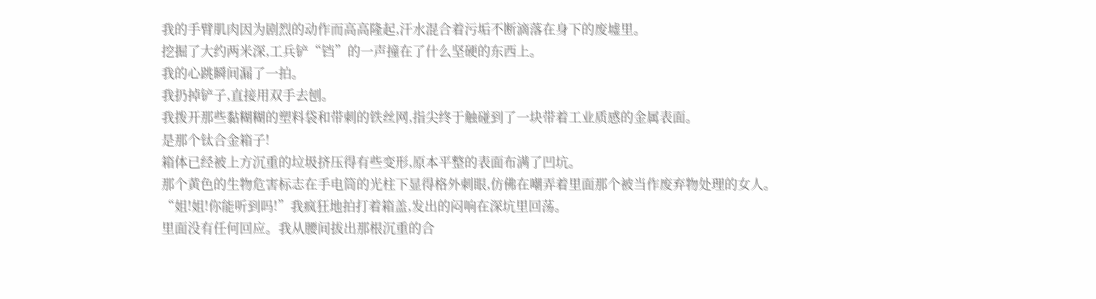我的手臂肌肉因为剧烈的动作而高高隆起,汗水混合着污垢不断滴落在身下的废墟里。
挖掘了大约两米深,工兵铲“铛”的一声撞在了什么坚硬的东西上。
我的心跳瞬间漏了一拍。
我扔掉铲子,直接用双手去刨。
我拨开那些黏糊糊的塑料袋和带刺的铁丝网,指尖终于触碰到了一块带着工业质感的金属表面。
是那个钛合金箱子!
箱体已经被上方沉重的垃圾挤压得有些变形,原本平整的表面布满了凹坑。
那个黄色的生物危害标志在手电筒的光柱下显得格外刺眼,仿佛在嘲弄着里面那个被当作废弃物处理的女人。
“姐!姐!你能听到吗!”我疯狂地拍打着箱盖,发出的闷响在深坑里回荡。
里面没有任何回应。我从腰间拔出那根沉重的合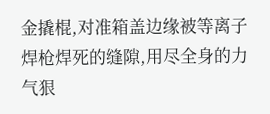金撬棍,对准箱盖边缘被等离子焊枪焊死的缝隙,用尽全身的力气狠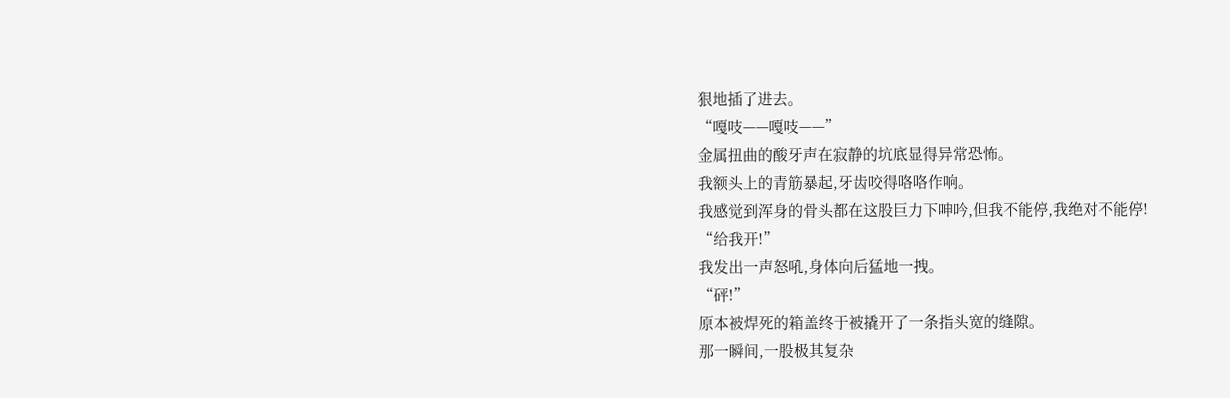狠地插了进去。
“嘎吱——嘎吱——”
金属扭曲的酸牙声在寂静的坑底显得异常恐怖。
我额头上的青筋暴起,牙齿咬得咯咯作响。
我感觉到浑身的骨头都在这股巨力下呻吟,但我不能停,我绝对不能停!
“给我开!”
我发出一声怒吼,身体向后猛地一拽。
“砰!”
原本被焊死的箱盖终于被撬开了一条指头宽的缝隙。
那一瞬间,一股极其复杂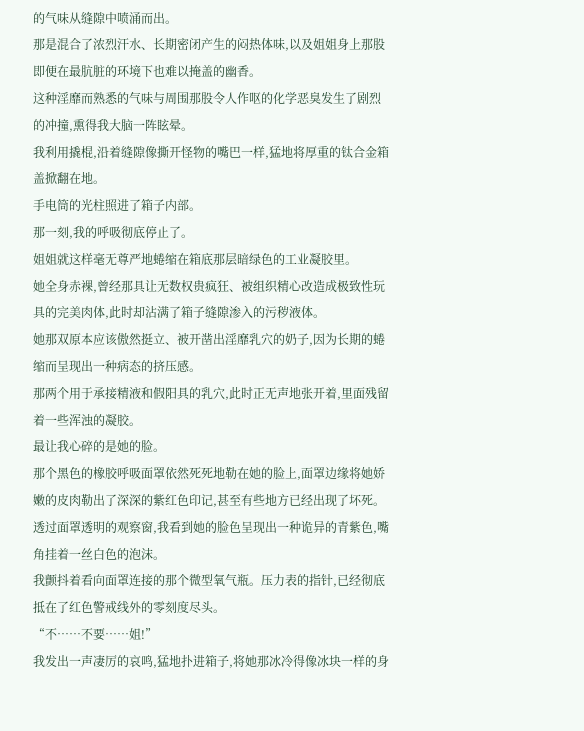的气味从缝隙中喷涌而出。
那是混合了浓烈汗水、长期密闭产生的闷热体味,以及姐姐身上那股即便在最肮脏的环境下也难以掩盖的幽香。
这种淫靡而熟悉的气味与周围那股令人作呕的化学恶臭发生了剧烈的冲撞,熏得我大脑一阵眩晕。
我利用撬棍,沿着缝隙像撕开怪物的嘴巴一样,猛地将厚重的钛合金箱盖掀翻在地。
手电筒的光柱照进了箱子内部。
那一刻,我的呼吸彻底停止了。
姐姐就这样毫无尊严地蜷缩在箱底那层暗绿色的工业凝胶里。
她全身赤裸,曾经那具让无数权贵疯狂、被组织精心改造成极致性玩具的完美肉体,此时却沾满了箱子缝隙渗入的污秽液体。
她那双原本应该傲然挺立、被开凿出淫靡乳穴的奶子,因为长期的蜷缩而呈现出一种病态的挤压感。
那两个用于承接精液和假阳具的乳穴,此时正无声地张开着,里面残留着一些浑浊的凝胶。
最让我心碎的是她的脸。
那个黑色的橡胶呼吸面罩依然死死地勒在她的脸上,面罩边缘将她娇嫩的皮肉勒出了深深的紫红色印记,甚至有些地方已经出现了坏死。
透过面罩透明的观察窗,我看到她的脸色呈现出一种诡异的青紫色,嘴角挂着一丝白色的泡沫。
我颤抖着看向面罩连接的那个微型氧气瓶。压力表的指针,已经彻底抵在了红色警戒线外的零刻度尽头。
“不……不要……姐!”
我发出一声凄厉的哀鸣,猛地扑进箱子,将她那冰冷得像冰块一样的身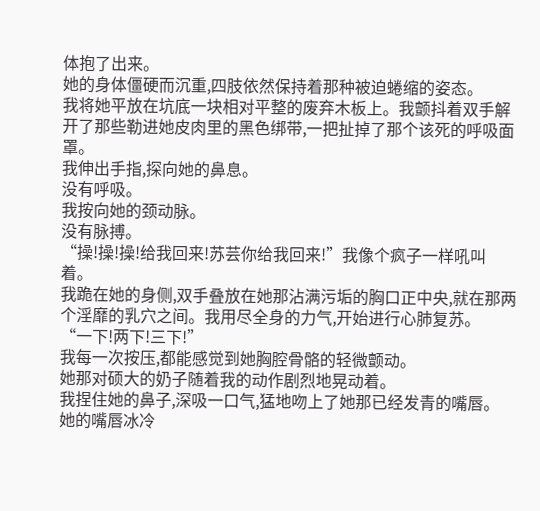体抱了出来。
她的身体僵硬而沉重,四肢依然保持着那种被迫蜷缩的姿态。
我将她平放在坑底一块相对平整的废弃木板上。我颤抖着双手解开了那些勒进她皮肉里的黑色绑带,一把扯掉了那个该死的呼吸面罩。
我伸出手指,探向她的鼻息。
没有呼吸。
我按向她的颈动脉。
没有脉搏。
“操!操!操!给我回来!苏芸你给我回来!”我像个疯子一样吼叫着。
我跪在她的身侧,双手叠放在她那沾满污垢的胸口正中央,就在那两个淫靡的乳穴之间。我用尽全身的力气,开始进行心肺复苏。
“一下!两下!三下!”
我每一次按压,都能感觉到她胸腔骨骼的轻微颤动。
她那对硕大的奶子随着我的动作剧烈地晃动着。
我捏住她的鼻子,深吸一口气,猛地吻上了她那已经发青的嘴唇。
她的嘴唇冰冷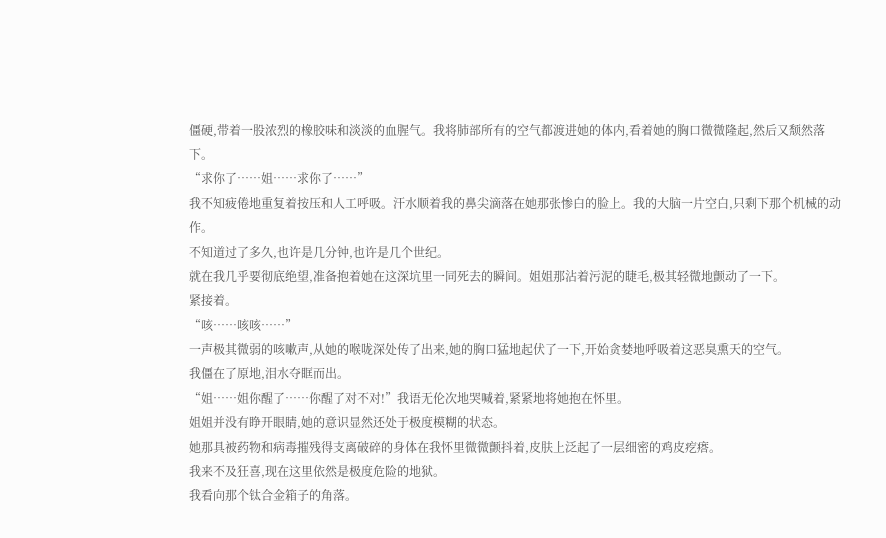僵硬,带着一股浓烈的橡胶味和淡淡的血腥气。我将肺部所有的空气都渡进她的体内,看着她的胸口微微隆起,然后又颓然落下。
“求你了……姐……求你了……”
我不知疲倦地重复着按压和人工呼吸。汗水顺着我的鼻尖滴落在她那张惨白的脸上。我的大脑一片空白,只剩下那个机械的动作。
不知道过了多久,也许是几分钟,也许是几个世纪。
就在我几乎要彻底绝望,准备抱着她在这深坑里一同死去的瞬间。姐姐那沾着污泥的睫毛,极其轻微地颤动了一下。
紧接着。
“咳……咳咳……”
一声极其微弱的咳嗽声,从她的喉咙深处传了出来,她的胸口猛地起伏了一下,开始贪婪地呼吸着这恶臭熏天的空气。
我僵在了原地,泪水夺眶而出。
“姐……姐你醒了……你醒了对不对!”我语无伦次地哭喊着,紧紧地将她抱在怀里。
姐姐并没有睁开眼睛,她的意识显然还处于极度模糊的状态。
她那具被药物和病毒摧残得支离破碎的身体在我怀里微微颤抖着,皮肤上泛起了一层细密的鸡皮疙瘩。
我来不及狂喜,现在这里依然是极度危险的地狱。
我看向那个钛合金箱子的角落。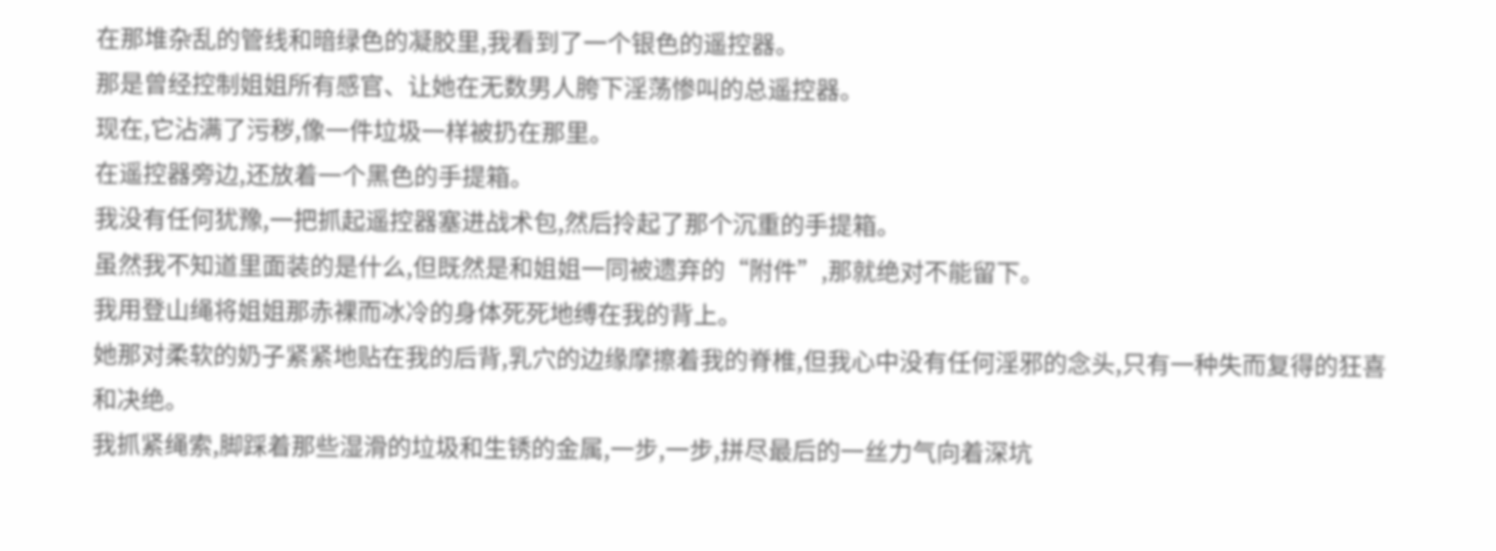在那堆杂乱的管线和暗绿色的凝胶里,我看到了一个银色的遥控器。
那是曾经控制姐姐所有感官、让她在无数男人胯下淫荡惨叫的总遥控器。
现在,它沾满了污秽,像一件垃圾一样被扔在那里。
在遥控器旁边,还放着一个黑色的手提箱。
我没有任何犹豫,一把抓起遥控器塞进战术包,然后拎起了那个沉重的手提箱。
虽然我不知道里面装的是什么,但既然是和姐姐一同被遗弃的“附件”,那就绝对不能留下。
我用登山绳将姐姐那赤裸而冰冷的身体死死地缚在我的背上。
她那对柔软的奶子紧紧地贴在我的后背,乳穴的边缘摩擦着我的脊椎,但我心中没有任何淫邪的念头,只有一种失而复得的狂喜和决绝。
我抓紧绳索,脚踩着那些湿滑的垃圾和生锈的金属,一步,一步,拼尽最后的一丝力气向着深坑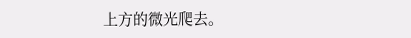上方的微光爬去。